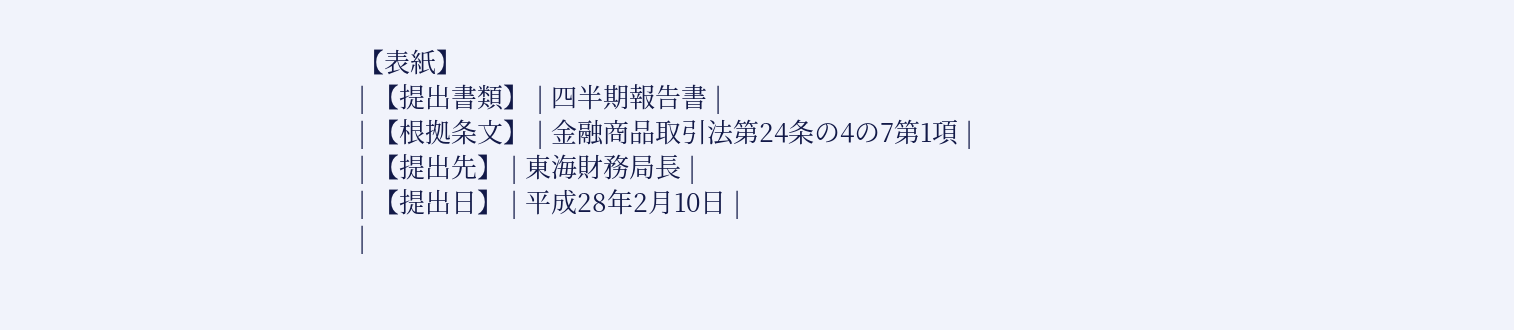【表紙】
| 【提出書類】 | 四半期報告書 |
| 【根拠条文】 | 金融商品取引法第24条の4の7第1項 |
| 【提出先】 | 東海財務局長 |
| 【提出日】 | 平成28年2月10日 |
|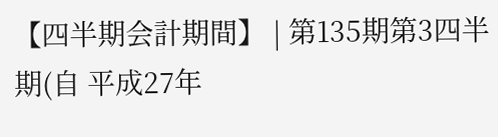【四半期会計期間】 | 第135期第3四半期(自 平成27年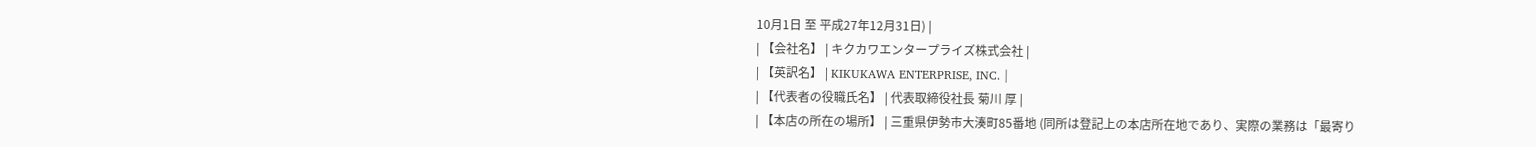10月1日 至 平成27年12月31日) |
| 【会社名】 | キクカワエンタープライズ株式会社 |
| 【英訳名】 | KIKUKAWA ENTERPRISE, INC. |
| 【代表者の役職氏名】 | 代表取締役社長 菊川 厚 |
| 【本店の所在の場所】 | 三重県伊勢市大湊町85番地 (同所は登記上の本店所在地であり、実際の業務は「最寄り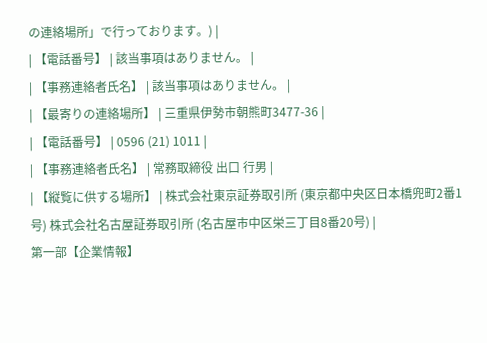の連絡場所」で行っております。) |
| 【電話番号】 | 該当事項はありません。 |
| 【事務連絡者氏名】 | 該当事項はありません。 |
| 【最寄りの連絡場所】 | 三重県伊勢市朝熊町3477-36 |
| 【電話番号】 | 0596 (21) 1011 |
| 【事務連絡者氏名】 | 常務取締役 出口 行男 |
| 【縦覧に供する場所】 | 株式会社東京証券取引所 (東京都中央区日本橋兜町2番1号) 株式会社名古屋証券取引所 (名古屋市中区栄三丁目8番20号) |
第一部【企業情報】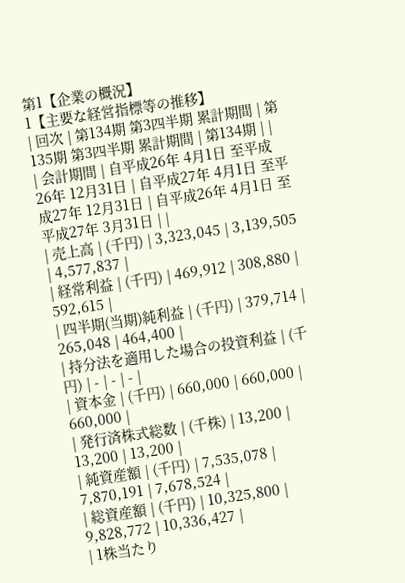第1【企業の概況】
1【主要な経営指標等の推移】
| 回次 | 第134期 第3四半期 累計期間 | 第135期 第3四半期 累計期間 | 第134期 | |
| 会計期間 | 自平成26年 4月1日 至平成26年 12月31日 | 自平成27年 4月1日 至平成27年 12月31日 | 自平成26年 4月1日 至平成27年 3月31日 | |
| 売上高 | (千円) | 3,323,045 | 3,139,505 | 4,577,837 |
| 経常利益 | (千円) | 469,912 | 308,880 | 592,615 |
| 四半期(当期)純利益 | (千円) | 379,714 | 265,048 | 464,400 |
| 持分法を適用した場合の投資利益 | (千円) | - | - | - |
| 資本金 | (千円) | 660,000 | 660,000 | 660,000 |
| 発行済株式総数 | (千株) | 13,200 | 13,200 | 13,200 |
| 純資産額 | (千円) | 7,535,078 | 7,870,191 | 7,678,524 |
| 総資産額 | (千円) | 10,325,800 | 9,828,772 | 10,336,427 |
| 1株当たり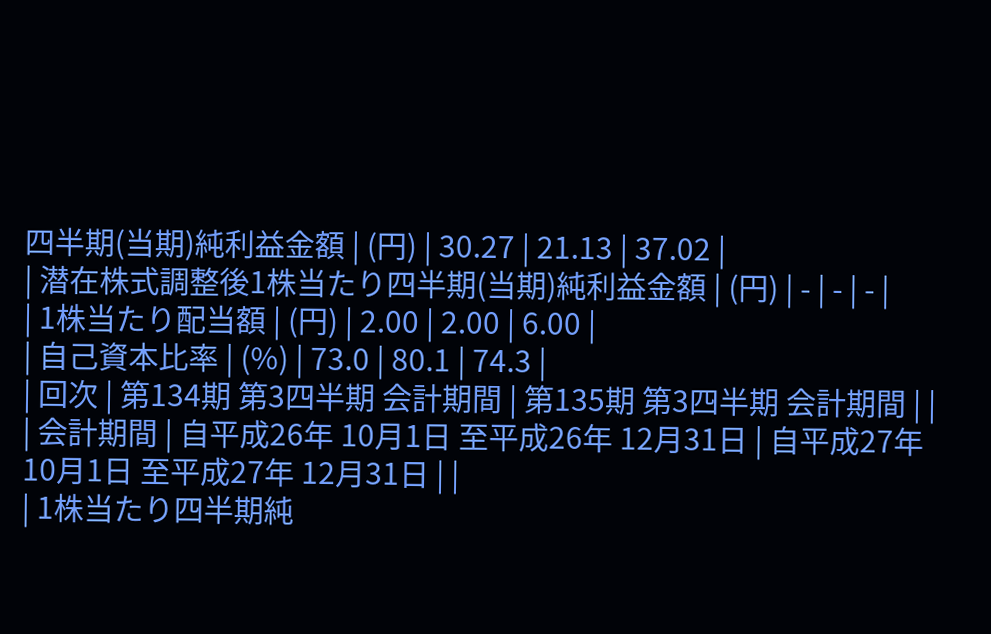四半期(当期)純利益金額 | (円) | 30.27 | 21.13 | 37.02 |
| 潜在株式調整後1株当たり四半期(当期)純利益金額 | (円) | - | - | - |
| 1株当たり配当額 | (円) | 2.00 | 2.00 | 6.00 |
| 自己資本比率 | (%) | 73.0 | 80.1 | 74.3 |
| 回次 | 第134期 第3四半期 会計期間 | 第135期 第3四半期 会計期間 | |
| 会計期間 | 自平成26年 10月1日 至平成26年 12月31日 | 自平成27年 10月1日 至平成27年 12月31日 | |
| 1株当たり四半期純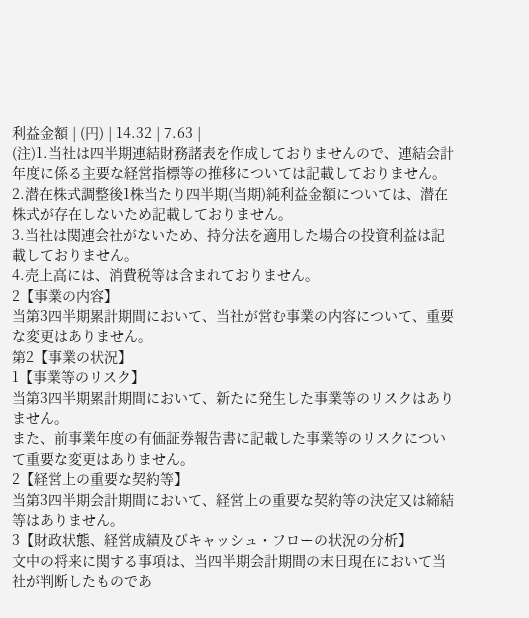利益金額 | (円) | 14.32 | 7.63 |
(注)1.当社は四半期連結財務諸表を作成しておりませんので、連結会計年度に係る主要な経営指標等の推移については記載しておりません。
2.潜在株式調整後1株当たり四半期(当期)純利益金額については、潜在株式が存在しないため記載しておりません。
3.当社は関連会社がないため、持分法を適用した場合の投資利益は記載しておりません。
4.売上高には、消費税等は含まれておりません。
2【事業の内容】
当第3四半期累計期間において、当社が営む事業の内容について、重要な変更はありません。
第2【事業の状況】
1【事業等のリスク】
当第3四半期累計期間において、新たに発生した事業等のリスクはありません。
また、前事業年度の有価証券報告書に記載した事業等のリスクについて重要な変更はありません。
2【経営上の重要な契約等】
当第3四半期会計期間において、経営上の重要な契約等の決定又は締結等はありません。
3【財政状態、経営成績及びキャッシュ・フローの状況の分析】
文中の将来に関する事項は、当四半期会計期間の末日現在において当社が判断したものであ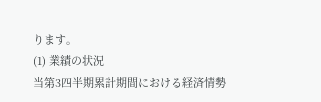ります。
(1) 業績の状況
当第3四半期累計期間における経済情勢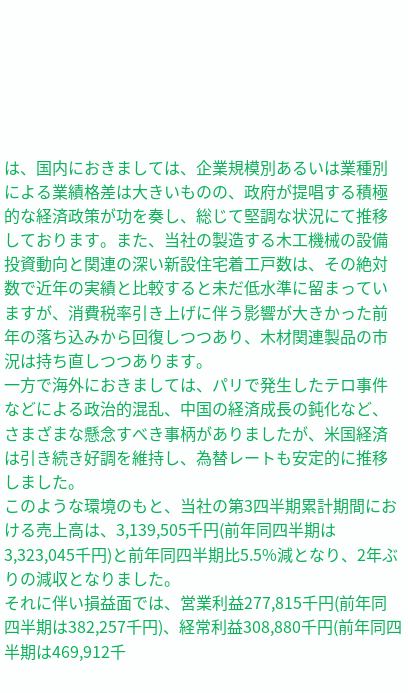は、国内におきましては、企業規模別あるいは業種別による業績格差は大きいものの、政府が提唱する積極的な経済政策が功を奏し、総じて堅調な状況にて推移しております。また、当社の製造する木工機械の設備投資動向と関連の深い新設住宅着工戸数は、その絶対数で近年の実績と比較すると未だ低水準に留まっていますが、消費税率引き上げに伴う影響が大きかった前年の落ち込みから回復しつつあり、木材関連製品の市況は持ち直しつつあります。
一方で海外におきましては、パリで発生したテロ事件などによる政治的混乱、中国の経済成長の鈍化など、さまざまな懸念すべき事柄がありましたが、米国経済は引き続き好調を維持し、為替レートも安定的に推移しました。
このような環境のもと、当社の第3四半期累計期間における売上高は、3,139,505千円(前年同四半期は3,323,045千円)と前年同四半期比5.5%減となり、2年ぶりの減収となりました。
それに伴い損益面では、営業利益277,815千円(前年同四半期は382,257千円)、経常利益308,880千円(前年同四半期は469,912千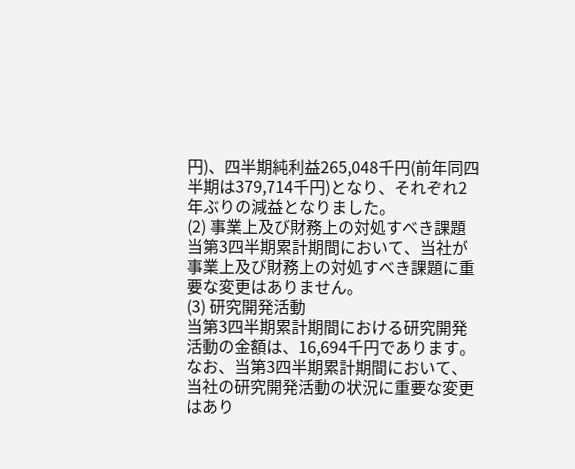円)、四半期純利益265,048千円(前年同四半期は379,714千円)となり、それぞれ2年ぶりの減益となりました。
(2) 事業上及び財務上の対処すべき課題
当第3四半期累計期間において、当社が事業上及び財務上の対処すべき課題に重要な変更はありません。
(3) 研究開発活動
当第3四半期累計期間における研究開発活動の金額は、16,694千円であります。
なお、当第3四半期累計期間において、当社の研究開発活動の状況に重要な変更はあり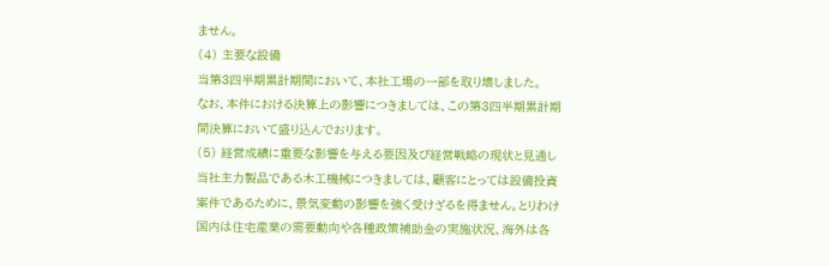ません。
(4) 主要な設備
当第3四半期累計期間において、本社工場の一部を取り壊しました。
なお、本件における決算上の影響につきましては、この第3四半期累計期間決算において盛り込んでおります。
(5) 経営成績に重要な影響を与える要因及び経営戦略の現状と見通し
当社主力製品である木工機械につきましては、顧客にとっては設備投資案件であるために、景気変動の影響を強く受けざるを得ません。とりわけ国内は住宅産業の需要動向や各種政策補助金の実施状況、海外は各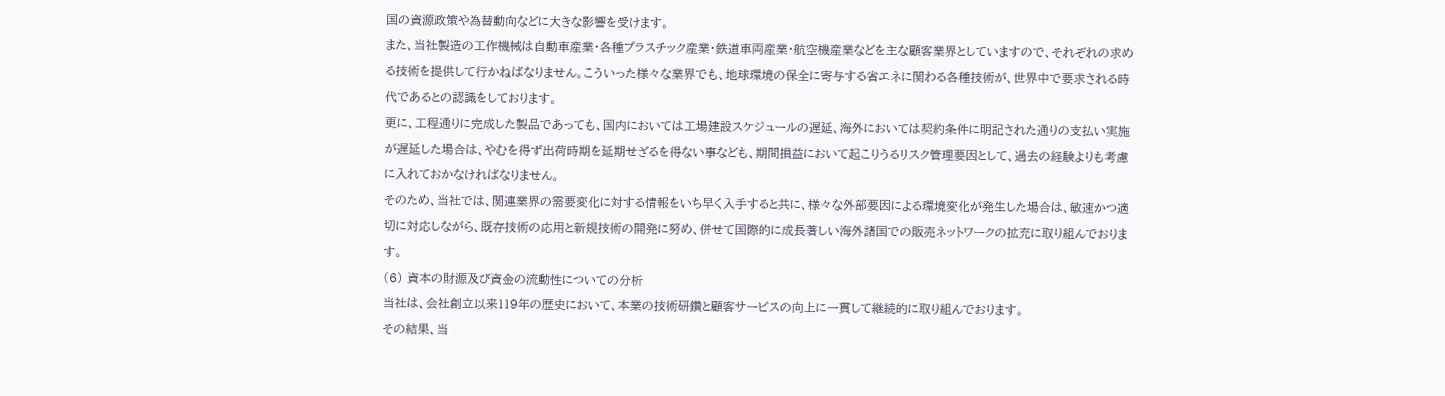国の資源政策や為替動向などに大きな影響を受けます。
また、当社製造の工作機械は自動車産業・各種プラスチック産業・鉄道車両産業・航空機産業などを主な顧客業界としていますので、それぞれの求める技術を提供して行かねばなりません。こういった様々な業界でも、地球環境の保全に寄与する省エネに関わる各種技術が、世界中で要求される時代であるとの認識をしております。
更に、工程通りに完成した製品であっても、国内においては工場建設スケジュールの遅延、海外においては契約条件に明記された通りの支払い実施が遅延した場合は、やむを得ず出荷時期を延期せざるを得ない事なども、期間損益において起こりうるリスク管理要因として、過去の経験よりも考慮に入れておかなければなりません。
そのため、当社では、関連業界の需要変化に対する情報をいち早く入手すると共に、様々な外部要因による環境変化が発生した場合は、敏速かつ適切に対応しながら、既存技術の応用と新規技術の開発に努め、併せて国際的に成長著しい海外諸国での販売ネットワークの拡充に取り組んでおります。
(6) 資本の財源及び資金の流動性についての分析
当社は、会社創立以来119年の歴史において、本業の技術研鑽と顧客サービスの向上に一貫して継続的に取り組んでおります。
その結果、当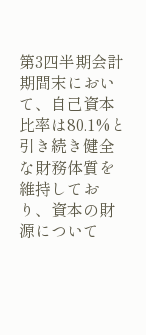第3四半期会計期間末において、自己資本比率は80.1%と引き続き健全な財務体質を維持しており、資本の財源について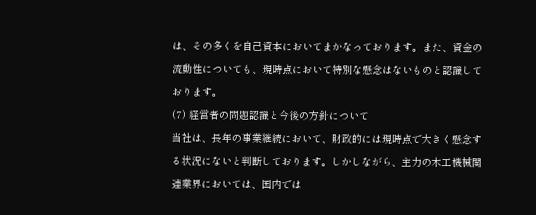は、その多くを自己資本においてまかなっております。また、資金の流動性についても、現時点において特別な懸念はないものと認識しております。
(7) 経営者の問題認識と今後の方針について
当社は、長年の事業継続において、財政的には現時点で大きく懸念する状況にないと判断しております。しかしながら、主力の木工機械関連業界においては、国内では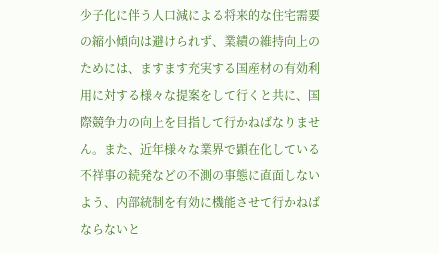少子化に伴う人口減による将来的な住宅需要の縮小傾向は避けられず、業績の維持向上のためには、ますます充実する国産材の有効利用に対する様々な提案をして行くと共に、国際競争力の向上を目指して行かねばなりません。また、近年様々な業界で顕在化している不祥事の続発などの不測の事態に直面しないよう、内部統制を有効に機能させて行かねばならないと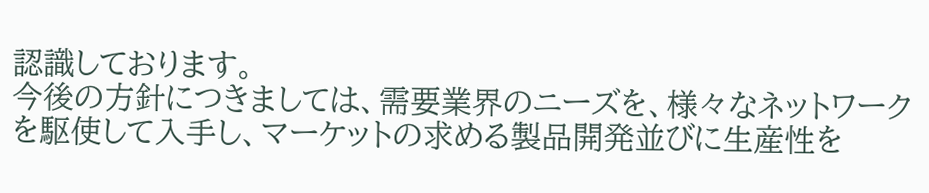認識しております。
今後の方針につきましては、需要業界のニーズを、様々なネットワークを駆使して入手し、マーケットの求める製品開発並びに生産性を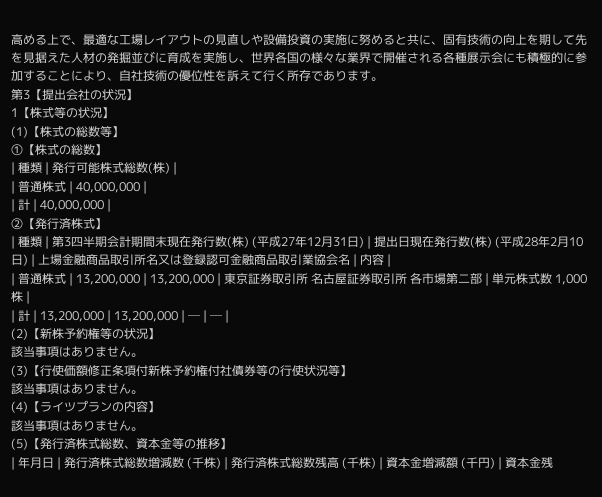高める上で、最適な工場レイアウトの見直しや設備投資の実施に努めると共に、固有技術の向上を期して先を見据えた人材の発掘並びに育成を実施し、世界各国の様々な業界で開催される各種展示会にも積極的に参加することにより、自社技術の優位性を訴えて行く所存であります。
第3【提出会社の状況】
1【株式等の状況】
(1)【株式の総数等】
①【株式の総数】
| 種類 | 発行可能株式総数(株) |
| 普通株式 | 40,000,000 |
| 計 | 40,000,000 |
②【発行済株式】
| 種類 | 第3四半期会計期間末現在発行数(株) (平成27年12月31日) | 提出日現在発行数(株) (平成28年2月10日) | 上場金融商品取引所名又は登録認可金融商品取引業協会名 | 内容 |
| 普通株式 | 13,200,000 | 13,200,000 | 東京証券取引所 名古屋証券取引所 各市場第二部 | 単元株式数 1,000株 |
| 計 | 13,200,000 | 13,200,000 | ─ | ─ |
(2)【新株予約権等の状況】
該当事項はありません。
(3)【行使価額修正条項付新株予約権付社債券等の行使状況等】
該当事項はありません。
(4)【ライツプランの内容】
該当事項はありません。
(5)【発行済株式総数、資本金等の推移】
| 年月日 | 発行済株式総数増減数 (千株) | 発行済株式総数残高 (千株) | 資本金増減額 (千円) | 資本金残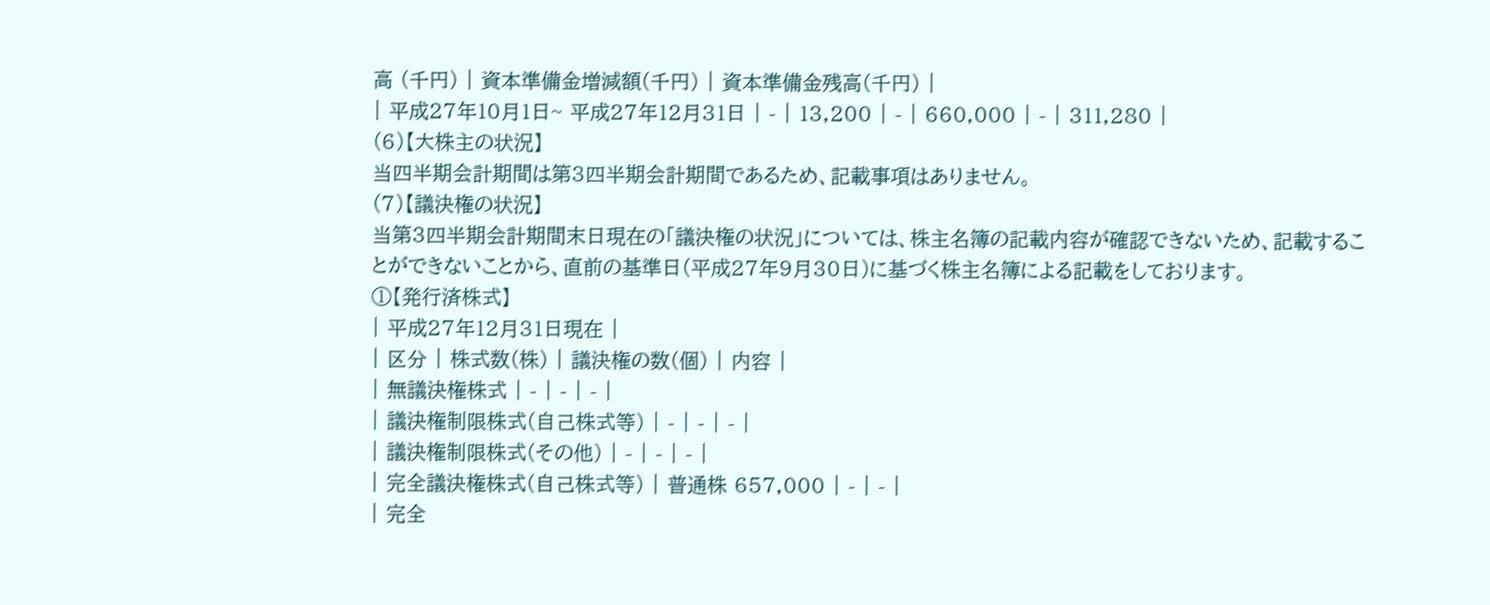高 (千円) | 資本準備金増減額(千円) | 資本準備金残高(千円) |
| 平成27年10月1日~ 平成27年12月31日 | - | 13,200 | - | 660,000 | - | 311,280 |
(6)【大株主の状況】
当四半期会計期間は第3四半期会計期間であるため、記載事項はありません。
(7)【議決権の状況】
当第3四半期会計期間末日現在の「議決権の状況」については、株主名簿の記載内容が確認できないため、記載することができないことから、直前の基準日(平成27年9月30日)に基づく株主名簿による記載をしております。
①【発行済株式】
| 平成27年12月31日現在 |
| 区分 | 株式数(株) | 議決権の数(個) | 内容 |
| 無議決権株式 | - | - | - |
| 議決権制限株式(自己株式等) | - | - | - |
| 議決権制限株式(その他) | - | - | - |
| 完全議決権株式(自己株式等) | 普通株 657,000 | - | - |
| 完全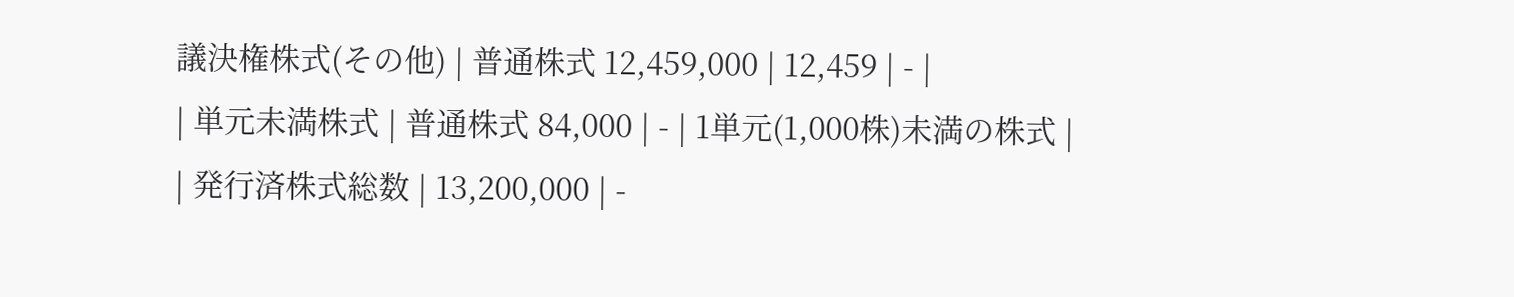議決権株式(その他) | 普通株式 12,459,000 | 12,459 | - |
| 単元未満株式 | 普通株式 84,000 | - | 1単元(1,000株)未満の株式 |
| 発行済株式総数 | 13,200,000 | -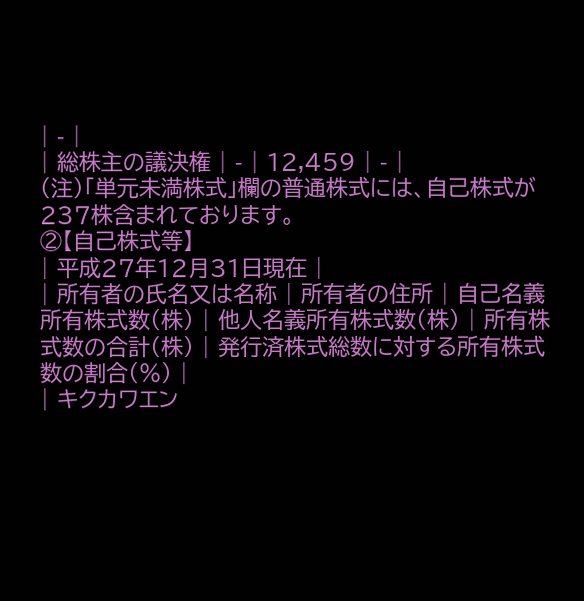| - |
| 総株主の議決権 | - | 12,459 | - |
(注)「単元未満株式」欄の普通株式には、自己株式が237株含まれております。
②【自己株式等】
| 平成27年12月31日現在 |
| 所有者の氏名又は名称 | 所有者の住所 | 自己名義所有株式数(株) | 他人名義所有株式数(株) | 所有株式数の合計(株) | 発行済株式総数に対する所有株式数の割合(%) |
| キクカワエン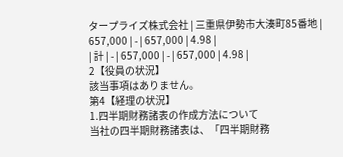タープライズ株式会社 | 三重県伊勢市大湊町85番地 | 657,000 | - | 657,000 | 4.98 |
| 計 | - | 657,000 | - | 657,000 | 4.98 |
2【役員の状況】
該当事項はありません。
第4【経理の状況】
1.四半期財務諸表の作成方法について
当社の四半期財務諸表は、「四半期財務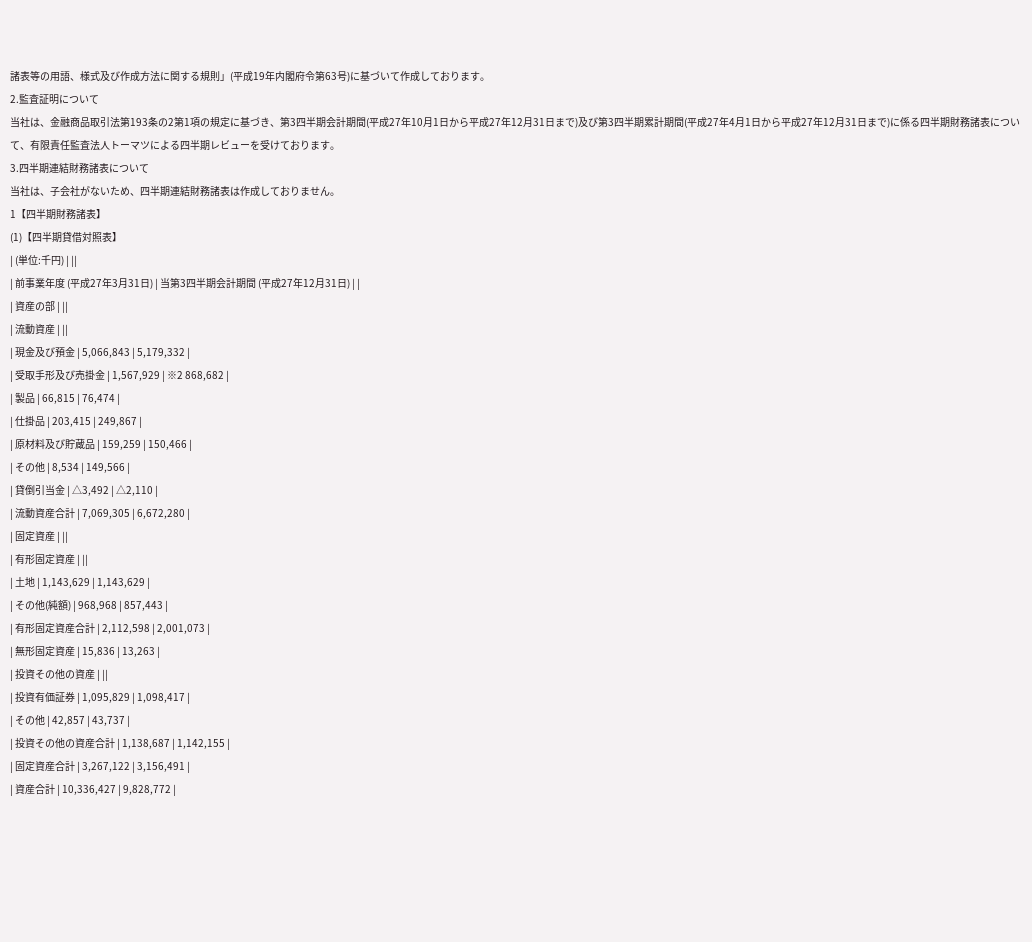諸表等の用語、様式及び作成方法に関する規則」(平成19年内閣府令第63号)に基づいて作成しております。
2.監査証明について
当社は、金融商品取引法第193条の2第1項の規定に基づき、第3四半期会計期間(平成27年10月1日から平成27年12月31日まで)及び第3四半期累計期間(平成27年4月1日から平成27年12月31日まで)に係る四半期財務諸表について、有限責任監査法人トーマツによる四半期レビューを受けております。
3.四半期連結財務諸表について
当社は、子会社がないため、四半期連結財務諸表は作成しておりません。
1【四半期財務諸表】
(1)【四半期貸借対照表】
| (単位:千円) | ||
| 前事業年度 (平成27年3月31日) | 当第3四半期会計期間 (平成27年12月31日) | |
| 資産の部 | ||
| 流動資産 | ||
| 現金及び預金 | 5,066,843 | 5,179,332 |
| 受取手形及び売掛金 | 1,567,929 | ※2 868,682 |
| 製品 | 66,815 | 76,474 |
| 仕掛品 | 203,415 | 249,867 |
| 原材料及び貯蔵品 | 159,259 | 150,466 |
| その他 | 8,534 | 149,566 |
| 貸倒引当金 | △3,492 | △2,110 |
| 流動資産合計 | 7,069,305 | 6,672,280 |
| 固定資産 | ||
| 有形固定資産 | ||
| 土地 | 1,143,629 | 1,143,629 |
| その他(純額) | 968,968 | 857,443 |
| 有形固定資産合計 | 2,112,598 | 2,001,073 |
| 無形固定資産 | 15,836 | 13,263 |
| 投資その他の資産 | ||
| 投資有価証券 | 1,095,829 | 1,098,417 |
| その他 | 42,857 | 43,737 |
| 投資その他の資産合計 | 1,138,687 | 1,142,155 |
| 固定資産合計 | 3,267,122 | 3,156,491 |
| 資産合計 | 10,336,427 | 9,828,772 |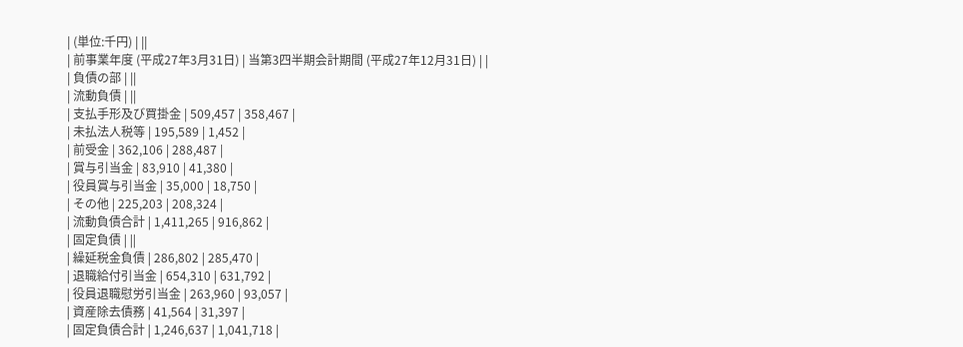| (単位:千円) | ||
| 前事業年度 (平成27年3月31日) | 当第3四半期会計期間 (平成27年12月31日) | |
| 負債の部 | ||
| 流動負債 | ||
| 支払手形及び買掛金 | 509,457 | 358,467 |
| 未払法人税等 | 195,589 | 1,452 |
| 前受金 | 362,106 | 288,487 |
| 賞与引当金 | 83,910 | 41,380 |
| 役員賞与引当金 | 35,000 | 18,750 |
| その他 | 225,203 | 208,324 |
| 流動負債合計 | 1,411,265 | 916,862 |
| 固定負債 | ||
| 繰延税金負債 | 286,802 | 285,470 |
| 退職給付引当金 | 654,310 | 631,792 |
| 役員退職慰労引当金 | 263,960 | 93,057 |
| 資産除去債務 | 41,564 | 31,397 |
| 固定負債合計 | 1,246,637 | 1,041,718 |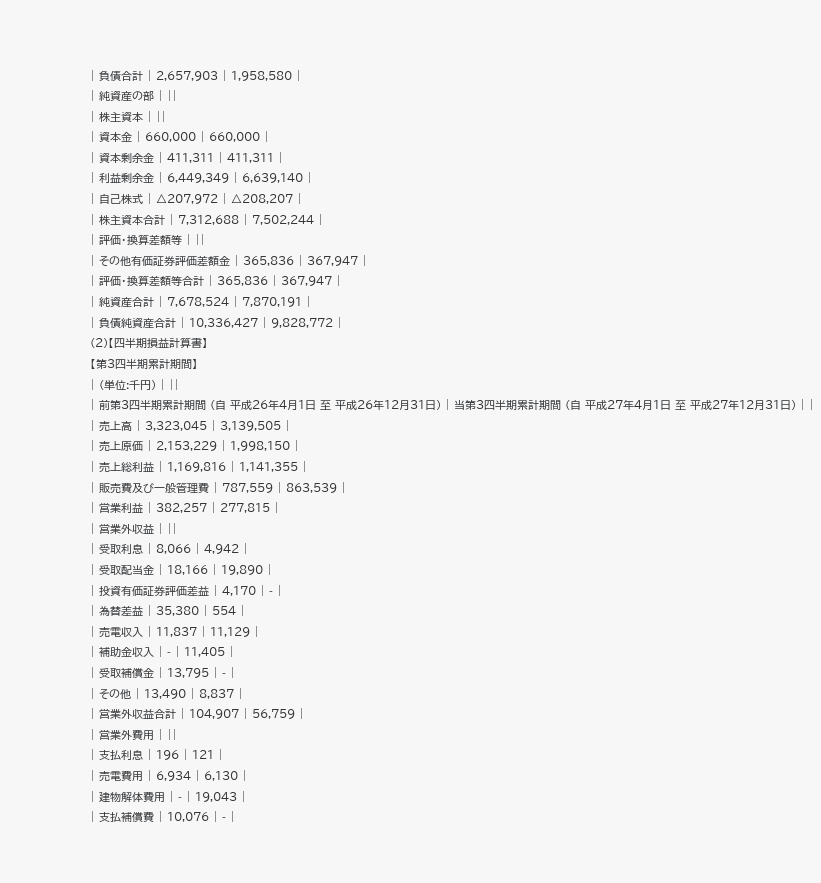| 負債合計 | 2,657,903 | 1,958,580 |
| 純資産の部 | ||
| 株主資本 | ||
| 資本金 | 660,000 | 660,000 |
| 資本剰余金 | 411,311 | 411,311 |
| 利益剰余金 | 6,449,349 | 6,639,140 |
| 自己株式 | △207,972 | △208,207 |
| 株主資本合計 | 7,312,688 | 7,502,244 |
| 評価・換算差額等 | ||
| その他有価証券評価差額金 | 365,836 | 367,947 |
| 評価・換算差額等合計 | 365,836 | 367,947 |
| 純資産合計 | 7,678,524 | 7,870,191 |
| 負債純資産合計 | 10,336,427 | 9,828,772 |
(2)【四半期損益計算書】
【第3四半期累計期間】
| (単位:千円) | ||
| 前第3四半期累計期間 (自 平成26年4月1日 至 平成26年12月31日) | 当第3四半期累計期間 (自 平成27年4月1日 至 平成27年12月31日) | |
| 売上高 | 3,323,045 | 3,139,505 |
| 売上原価 | 2,153,229 | 1,998,150 |
| 売上総利益 | 1,169,816 | 1,141,355 |
| 販売費及び一般管理費 | 787,559 | 863,539 |
| 営業利益 | 382,257 | 277,815 |
| 営業外収益 | ||
| 受取利息 | 8,066 | 4,942 |
| 受取配当金 | 18,166 | 19,890 |
| 投資有価証券評価差益 | 4,170 | - |
| 為替差益 | 35,380 | 554 |
| 売電収入 | 11,837 | 11,129 |
| 補助金収入 | - | 11,405 |
| 受取補償金 | 13,795 | - |
| その他 | 13,490 | 8,837 |
| 営業外収益合計 | 104,907 | 56,759 |
| 営業外費用 | ||
| 支払利息 | 196 | 121 |
| 売電費用 | 6,934 | 6,130 |
| 建物解体費用 | - | 19,043 |
| 支払補償費 | 10,076 | - |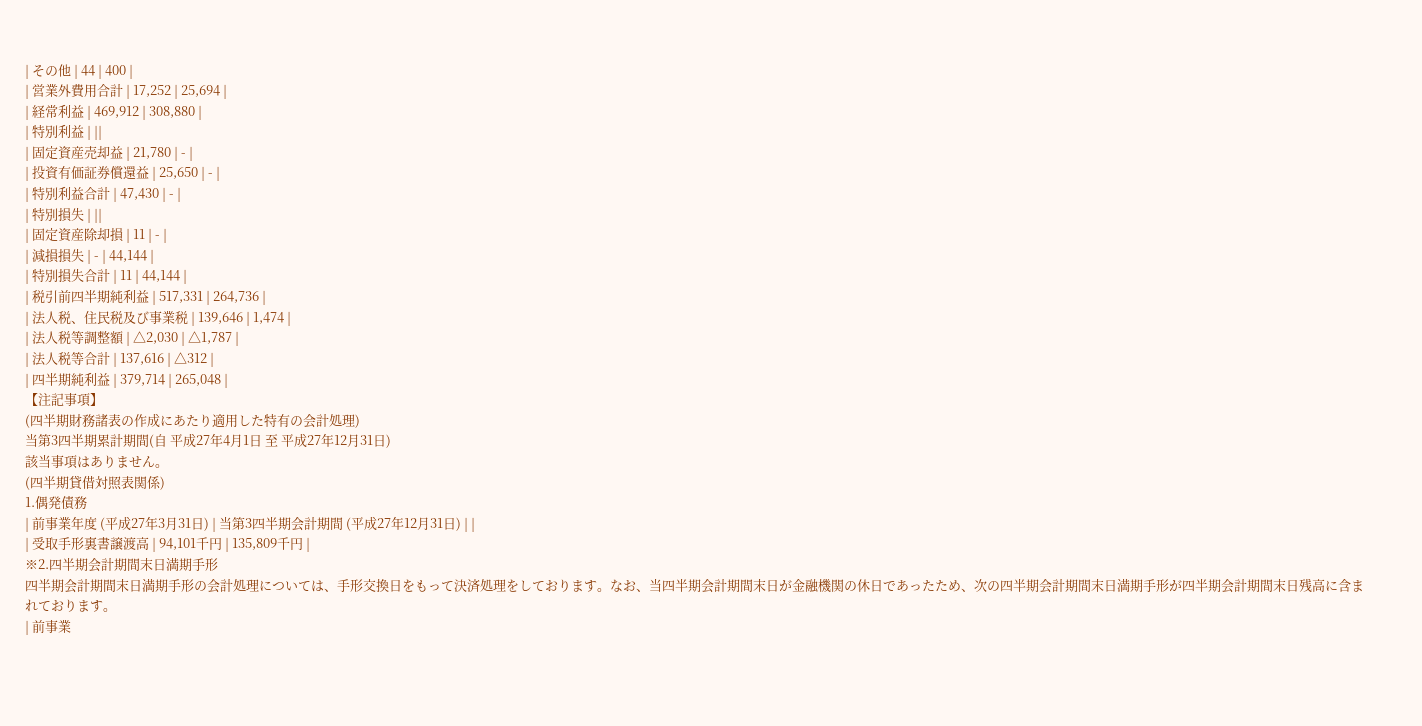| その他 | 44 | 400 |
| 営業外費用合計 | 17,252 | 25,694 |
| 経常利益 | 469,912 | 308,880 |
| 特別利益 | ||
| 固定資産売却益 | 21,780 | - |
| 投資有価証券償還益 | 25,650 | - |
| 特別利益合計 | 47,430 | - |
| 特別損失 | ||
| 固定資産除却損 | 11 | - |
| 減損損失 | - | 44,144 |
| 特別損失合計 | 11 | 44,144 |
| 税引前四半期純利益 | 517,331 | 264,736 |
| 法人税、住民税及び事業税 | 139,646 | 1,474 |
| 法人税等調整額 | △2,030 | △1,787 |
| 法人税等合計 | 137,616 | △312 |
| 四半期純利益 | 379,714 | 265,048 |
【注記事項】
(四半期財務諸表の作成にあたり適用した特有の会計処理)
当第3四半期累計期間(自 平成27年4月1日 至 平成27年12月31日)
該当事項はありません。
(四半期貸借対照表関係)
1.偶発債務
| 前事業年度 (平成27年3月31日) | 当第3四半期会計期間 (平成27年12月31日) | |
| 受取手形裏書譲渡高 | 94,101千円 | 135,809千円 |
※2.四半期会計期間末日満期手形
四半期会計期間末日満期手形の会計処理については、手形交換日をもって決済処理をしております。なお、当四半期会計期間末日が金融機関の休日であったため、次の四半期会計期間末日満期手形が四半期会計期間末日残高に含まれております。
| 前事業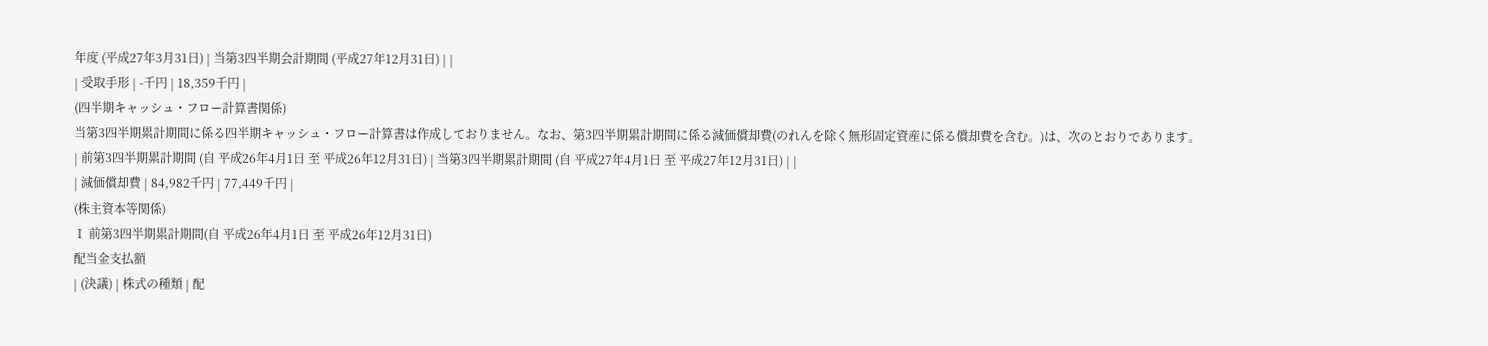年度 (平成27年3月31日) | 当第3四半期会計期間 (平成27年12月31日) | |
| 受取手形 | -千円 | 18,359千円 |
(四半期キャッシュ・フロー計算書関係)
当第3四半期累計期間に係る四半期キャッシュ・フロー計算書は作成しておりません。なお、第3四半期累計期間に係る減価償却費(のれんを除く無形固定資産に係る償却費を含む。)は、次のとおりであります。
| 前第3四半期累計期間 (自 平成26年4月1日 至 平成26年12月31日) | 当第3四半期累計期間 (自 平成27年4月1日 至 平成27年12月31日) | |
| 減価償却費 | 84,982千円 | 77,449千円 |
(株主資本等関係)
Ⅰ 前第3四半期累計期間(自 平成26年4月1日 至 平成26年12月31日)
配当金支払額
| (決議) | 株式の種類 | 配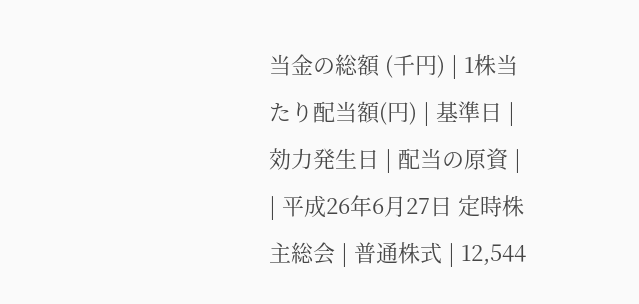当金の総額 (千円) | 1株当たり配当額(円) | 基準日 | 効力発生日 | 配当の原資 |
| 平成26年6月27日 定時株主総会 | 普通株式 | 12,544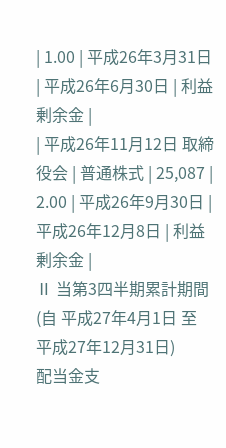| 1.00 | 平成26年3月31日 | 平成26年6月30日 | 利益剰余金 |
| 平成26年11月12日 取締役会 | 普通株式 | 25,087 | 2.00 | 平成26年9月30日 | 平成26年12月8日 | 利益剰余金 |
Ⅱ 当第3四半期累計期間(自 平成27年4月1日 至 平成27年12月31日)
配当金支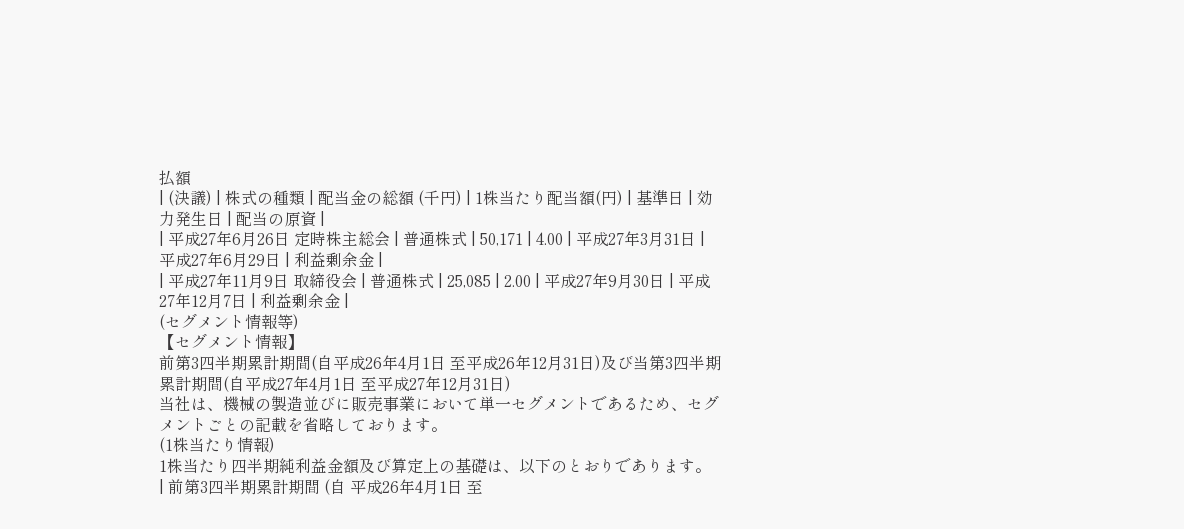払額
| (決議) | 株式の種類 | 配当金の総額 (千円) | 1株当たり配当額(円) | 基準日 | 効力発生日 | 配当の原資 |
| 平成27年6月26日 定時株主総会 | 普通株式 | 50,171 | 4.00 | 平成27年3月31日 | 平成27年6月29日 | 利益剰余金 |
| 平成27年11月9日 取締役会 | 普通株式 | 25,085 | 2.00 | 平成27年9月30日 | 平成27年12月7日 | 利益剰余金 |
(セグメント情報等)
【セグメント情報】
前第3四半期累計期間(自平成26年4月1日 至平成26年12月31日)及び当第3四半期累計期間(自平成27年4月1日 至平成27年12月31日)
当社は、機械の製造並びに販売事業において単一セグメントであるため、セグメントごとの記載を省略しております。
(1株当たり情報)
1株当たり四半期純利益金額及び算定上の基礎は、以下のとおりであります。
| 前第3四半期累計期間 (自 平成26年4月1日 至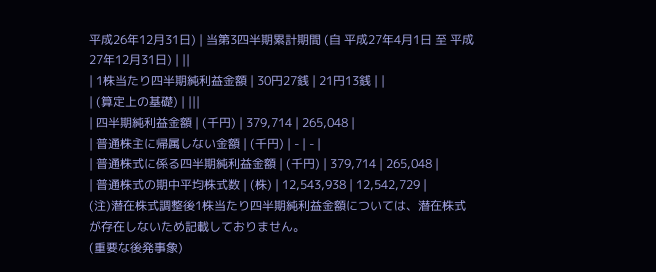平成26年12月31日) | 当第3四半期累計期間 (自 平成27年4月1日 至 平成27年12月31日) | ||
| 1株当たり四半期純利益金額 | 30円27銭 | 21円13銭 | |
| (算定上の基礎) | |||
| 四半期純利益金額 | (千円) | 379,714 | 265,048 |
| 普通株主に帰属しない金額 | (千円) | - | - |
| 普通株式に係る四半期純利益金額 | (千円) | 379,714 | 265,048 |
| 普通株式の期中平均株式数 | (株) | 12,543,938 | 12,542,729 |
(注)潜在株式調整後1株当たり四半期純利益金額については、潜在株式が存在しないため記載しておりません。
(重要な後発事象)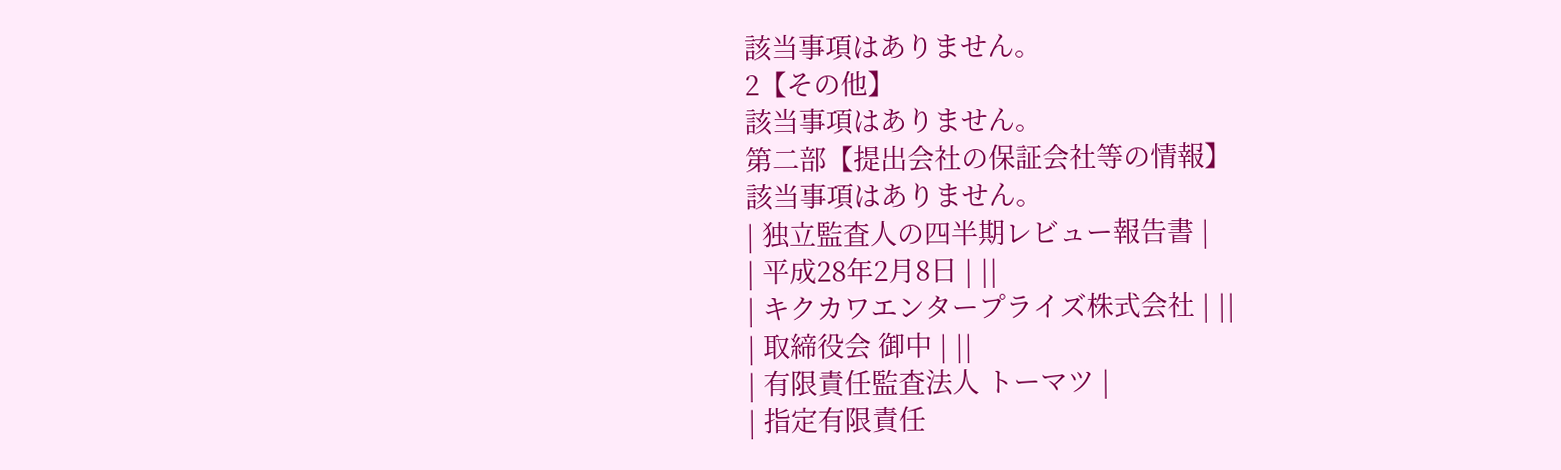該当事項はありません。
2【その他】
該当事項はありません。
第二部【提出会社の保証会社等の情報】
該当事項はありません。
| 独立監査人の四半期レビュー報告書 |
| 平成28年2月8日 | ||
| キクカワエンタープライズ株式会社 | ||
| 取締役会 御中 | ||
| 有限責任監査法人 トーマツ |
| 指定有限責任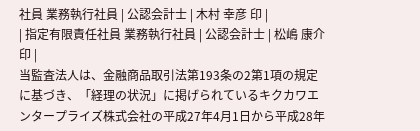社員 業務執行社員 | 公認会計士 | 木村 幸彦 印 |
| 指定有限責任社員 業務執行社員 | 公認会計士 | 松嶋 康介 印 |
当監査法人は、金融商品取引法第193条の2第1項の規定に基づき、「経理の状況」に掲げられているキクカワエンタープライズ株式会社の平成27年4月1日から平成28年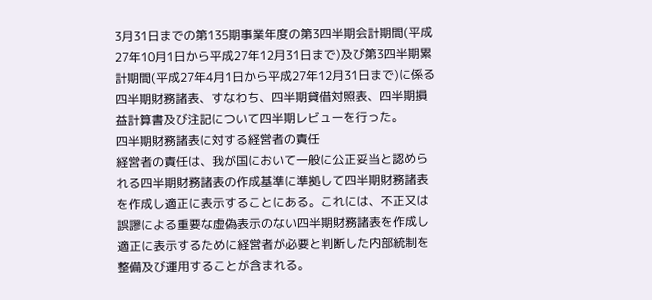3月31日までの第135期事業年度の第3四半期会計期間(平成27年10月1日から平成27年12月31日まで)及び第3四半期累計期間(平成27年4月1日から平成27年12月31日まで)に係る四半期財務諸表、すなわち、四半期貸借対照表、四半期損益計算書及び注記について四半期レビューを行った。
四半期財務諸表に対する経営者の責任
経営者の責任は、我が国において一般に公正妥当と認められる四半期財務諸表の作成基準に準拠して四半期財務諸表を作成し適正に表示することにある。これには、不正又は誤謬による重要な虚偽表示のない四半期財務諸表を作成し適正に表示するために経営者が必要と判断した内部統制を整備及び運用することが含まれる。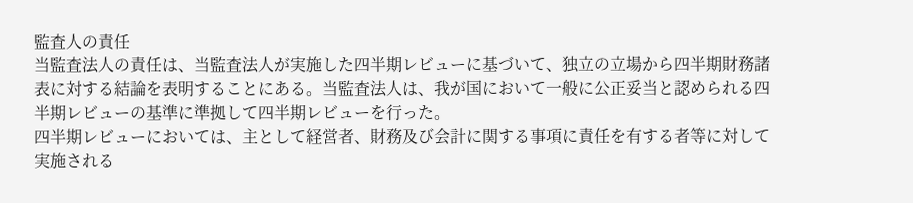監査人の責任
当監査法人の責任は、当監査法人が実施した四半期レビューに基づいて、独立の立場から四半期財務諸表に対する結論を表明することにある。当監査法人は、我が国において一般に公正妥当と認められる四半期レビューの基準に準拠して四半期レビューを行った。
四半期レビューにおいては、主として経営者、財務及び会計に関する事項に責任を有する者等に対して実施される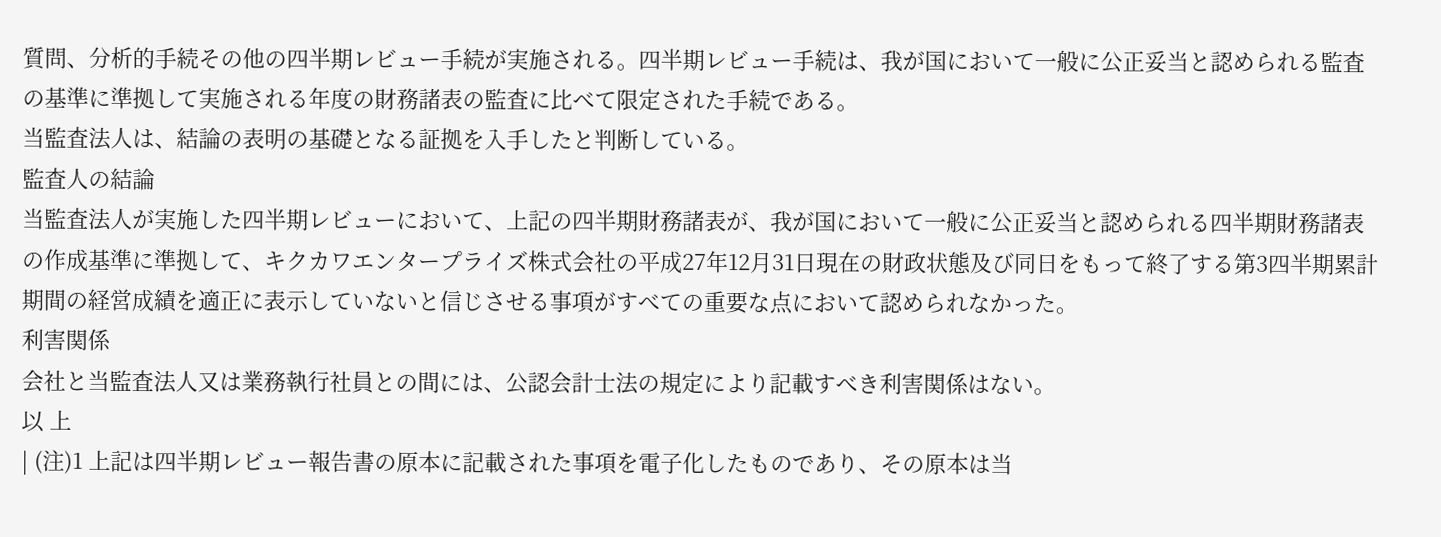質問、分析的手続その他の四半期レビュー手続が実施される。四半期レビュー手続は、我が国において一般に公正妥当と認められる監査の基準に準拠して実施される年度の財務諸表の監査に比べて限定された手続である。
当監査法人は、結論の表明の基礎となる証拠を入手したと判断している。
監査人の結論
当監査法人が実施した四半期レビューにおいて、上記の四半期財務諸表が、我が国において一般に公正妥当と認められる四半期財務諸表の作成基準に準拠して、キクカワエンタープライズ株式会社の平成27年12月31日現在の財政状態及び同日をもって終了する第3四半期累計期間の経営成績を適正に表示していないと信じさせる事項がすべての重要な点において認められなかった。
利害関係
会社と当監査法人又は業務執行社員との間には、公認会計士法の規定により記載すべき利害関係はない。
以 上
| (注)1 上記は四半期レビュー報告書の原本に記載された事項を電子化したものであり、その原本は当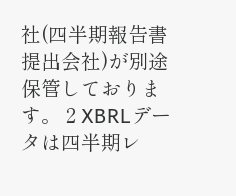社(四半期報告書提出会社)が別途保管しております。 2 XBRLデータは四半期レ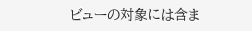ビューの対象には含ま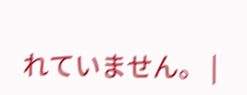れていません。 |